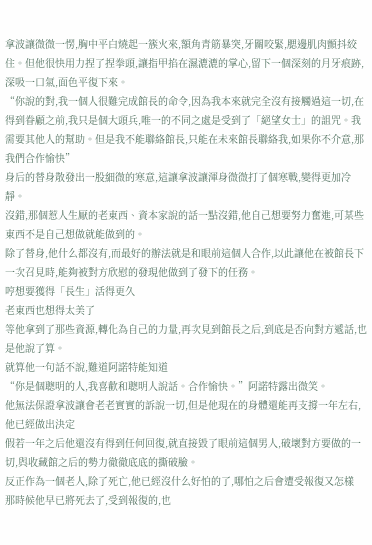拿波讓微微一愣,胸中平白燒起一簇火來,額角青筋暴突,牙關咬緊,腮邊肌肉顫抖絞住。但他很快用力捏了捏拳頭,讓指甲掐在濕漉漉的掌心,留下一個深刻的月牙痕跡,深吸一口氣,面色平復下來。
“你說的對,我一個人很難完成館長的命令,因為我本來就完全沒有接觸過這一切,在得到眷顧之前,我只是個大頭兵,唯一的不同之處是受到了「絕望女士」的詛咒。我需要其他人的幫助。但是我不能聯絡館長,只能在未來館長聯絡我,如果你不介意,那我們合作愉快”
身后的替身散發出一股細微的寒意,這讓拿波讓渾身微微打了個寒戰,變得更加冷靜。
沒錯,那個惹人生厭的老東西、資本家說的話一點沒錯,他自己想要努力奮進,可某些東西不是自己想做就能做到的。
除了替身,他什么都沒有,而最好的辦法就是和眼前這個人合作,以此讓他在被館長下一次召見時,能夠被對方欣慰的發現他做到了發下的任務。
哼想要獲得「長生」活得更久
老東西也想得太美了
等他拿到了那些資源,轉化為自己的力量,再次見到館長之后,到底是否向對方遞話,也是他說了算。
就算他一句話不說,難道阿諾特能知道
“你是個聰明的人,我喜歡和聰明人說話。合作愉快。”阿諾特露出微笑。
他無法保證拿波讓會老老實實的訴說一切,但是他現在的身體還能再支撐一年左右,他已經做出決定
假若一年之后他還沒有得到任何回復,就直接毀了眼前這個男人,破壞對方要做的一切,與收藏館之后的勢力徹徹底底的撕破臉。
反正作為一個老人,除了死亡,他已經沒什么好怕的了,哪怕之后會遭受報復又怎樣
那時候他早已將死去了,受到報復的,也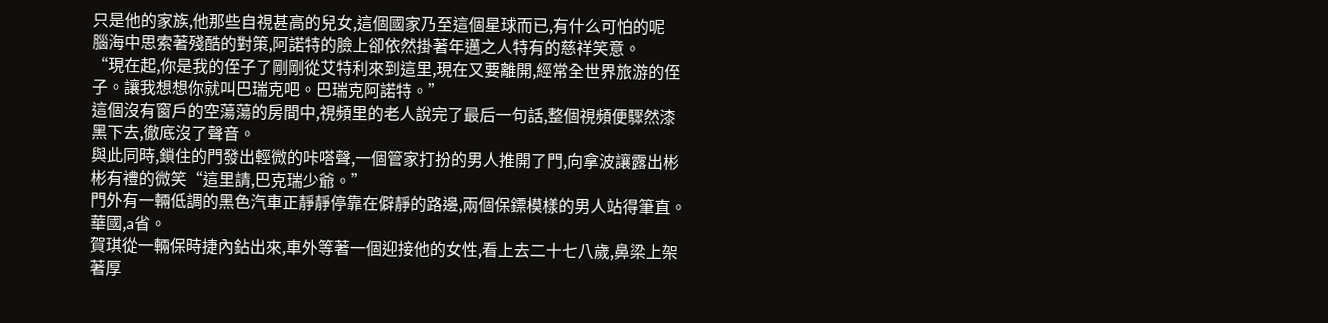只是他的家族,他那些自視甚高的兒女,這個國家乃至這個星球而已,有什么可怕的呢
腦海中思索著殘酷的對策,阿諾特的臉上卻依然掛著年邁之人特有的慈祥笑意。
“現在起,你是我的侄子了剛剛從艾特利來到這里,現在又要離開,經常全世界旅游的侄子。讓我想想你就叫巴瑞克吧。巴瑞克阿諾特。”
這個沒有窗戶的空蕩蕩的房間中,視頻里的老人說完了最后一句話,整個視頻便驟然漆黑下去,徹底沒了聲音。
與此同時,鎖住的門發出輕微的咔嗒聲,一個管家打扮的男人推開了門,向拿波讓露出彬彬有禮的微笑“這里請,巴克瑞少爺。”
門外有一輛低調的黑色汽車正靜靜停靠在僻靜的路邊,兩個保鏢模樣的男人站得筆直。
華國,a省。
賀琪從一輛保時捷內鉆出來,車外等著一個迎接他的女性,看上去二十七八歲,鼻梁上架著厚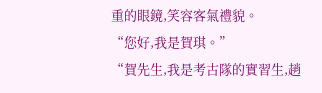重的眼鏡,笑容客氣禮貌。
“您好,我是賀琪。”
“賀先生,我是考古隊的實習生,趙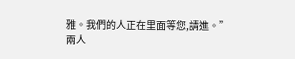雅。我們的人正在里面等您,請進。”
兩人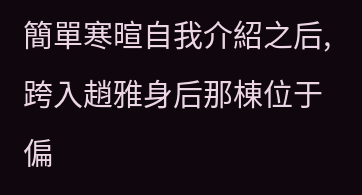簡單寒暄自我介紹之后,跨入趙雅身后那棟位于偏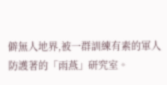僻無人地界,被一群訓練有素的軍人防護著的「雨燕」研究室。